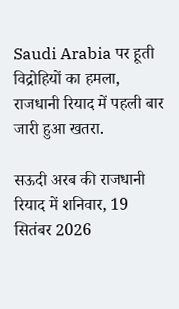Saudi Arabia पर हूती विद्रोहियों का हमला, राजधानी रियाद में पहली बार जारी हुआ खतरा.

सऊदी अरब की राजधानी रियाद में शनिवार, 19 सितंबर 2026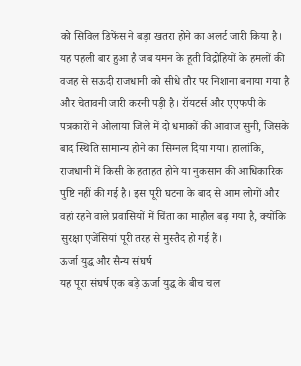को सिविल डिफेंस ने बड़ा खतरा होने का अलर्ट जारी किया है। यह पहली बार हुआ है जब यमन के हूती विद्रोहियों के हमलों की वजह से सऊदी राजधानी को सीधे तौर पर निशाना बनाया गया है और चेतावनी जारी करनी पड़ी है। रॉयटर्स और एएफपी के पत्रकारों ने ओलाया जिले में दो धमाकों की आवाज सुनी, जिसके बाद स्थिति सामान्य होने का सिग्नल दिया गया। हालांकि, राजधानी में किसी के हताहत होने या नुकसान की आधिकारिक पुष्टि नहीं की गई है। इस पूरी घटना के बाद से आम लोगों और वहां रहने वाले प्रवासियों में चिंता का माहौल बढ़ गया है, क्योंकि सुरक्षा एजेंसियां पूरी तरह से मुस्तैद हो गई हैं।
ऊर्जा युद्ध और सैन्य संघर्ष
यह पूरा संघर्ष एक बड़े ऊर्जा युद्ध के बीच चल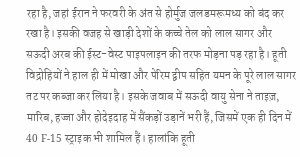रहा है, जहां ईरान ने फरवरी के अंत से होर्मुज जलडमरूमध्य को बंद कर रखा है। इसकी वजह से खाड़ी देशों के कच्चे तेल को लाल सागर और सऊदी अरब की ईस्ट-वेस्ट पाइपलाइन की तरफ मोड़ना पड़ रहा है। हूती विद्रोहियों ने हाल ही में मोखा और पेरिम द्वीप सहित यमन के पूरे लाल सागर तट पर कब्जा कर लिया है। इसके जवाब में सऊदी वायु सेना ने ताइज़, मारिब, हज्जा और होदेइदाह में सैंकड़ों उड़ानें भरी हैं, जिसमें एक ही दिन में 40 F-15 स्ट्राइक भी शामिल हैं। हालांकि हूती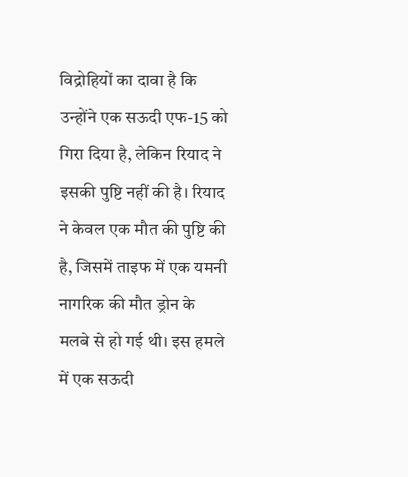विद्रोहियों का दावा है कि उन्होंने एक सऊदी एफ-15 को गिरा दिया है, लेकिन रियाद ने इसकी पुष्टि नहीं की है। रियाद ने केवल एक मौत की पुष्टि की है, जिसमें ताइफ में एक यमनी नागरिक की मौत ड्रोन के मलबे से हो गई थी। इस हमले में एक सऊदी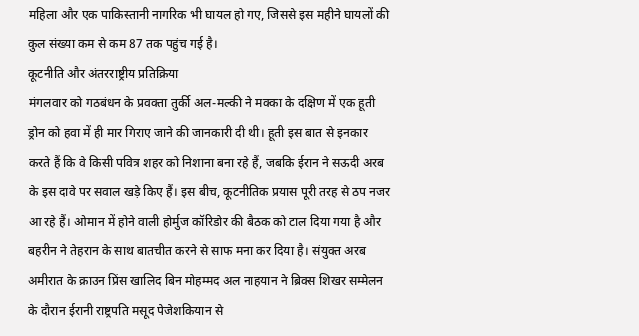महिला और एक पाकिस्तानी नागरिक भी घायल हो गए, जिससे इस महीने घायलों की कुल संख्या कम से कम 87 तक पहुंच गई है।
कूटनीति और अंतरराष्ट्रीय प्रतिक्रिया
मंगलवार को गठबंधन के प्रवक्ता तुर्की अल-मल्की ने मक्का के दक्षिण में एक हूती ड्रोन को हवा में ही मार गिराए जाने की जानकारी दी थी। हूती इस बात से इनकार करते हैं कि वे किसी पवित्र शहर को निशाना बना रहे हैं, जबकि ईरान ने सऊदी अरब के इस दावे पर सवाल खड़े किए हैं। इस बीच, कूटनीतिक प्रयास पूरी तरह से ठप नजर आ रहे हैं। ओमान में होने वाली होर्मुज कॉरिडोर की बैठक को टाल दिया गया है और बहरीन ने तेहरान के साथ बातचीत करने से साफ मना कर दिया है। संयुक्त अरब अमीरात के क्राउन प्रिंस खालिद बिन मोहम्मद अल नाहयान ने ब्रिक्स शिखर सम्मेलन के दौरान ईरानी राष्ट्रपति मसूद पेजेशकियान से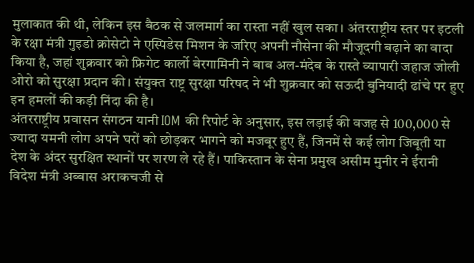मुलाकात की थी, लेकिन इस बैठक से जलमार्ग का रास्ता नहीं खुल सका। अंतरराष्ट्रीय स्तर पर इटली के रक्षा मंत्री गुइडो क्रोसेटो ने एस्पिडेस मिशन के जरिए अपनी नौसेना की मौजूदगी बढ़ाने का वादा किया है, जहां शुक्रवार को फ्रिगेट कार्लो बेरगामिनी ने बाब अल-मंदेब के रास्ते व्यापारी जहाज जोली ओरो को सुरक्षा प्रदान की। संयुक्त राष्ट्र सुरक्षा परिषद ने भी शुक्रवार को सऊदी बुनियादी ढांचे पर हुए इन हमलों की कड़ी निंदा की है।
अंतरराष्ट्रीय प्रवासन संगठन यानी IOM की रिपोर्ट के अनुसार, इस लड़ाई की वजह से 100,000 से ज्यादा यमनी लोग अपने घरों को छोड़कर भागने को मजबूर हुए हैं, जिनमें से कई लोग जिबूती या देश के अंदर सुरक्षित स्थानों पर शरण ले रहे हैं। पाकिस्तान के सेना प्रमुख असीम मुनीर ने ईरानी विदेश मंत्री अब्बास अराकचजी से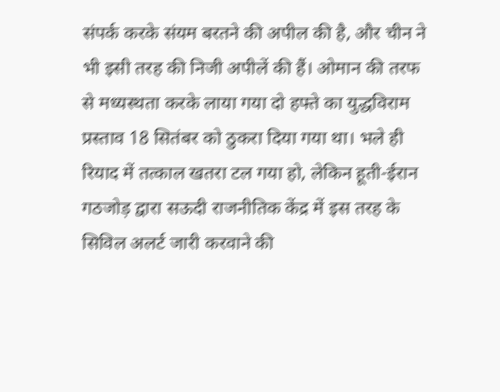संपर्क करके संयम बरतने की अपील की है, और चीन ने भी इसी तरह की निजी अपीलें की हैं। ओमान की तरफ से मध्यस्थता करके लाया गया दो हफ्ते का युद्धविराम प्रस्ताव 18 सितंबर को ठुकरा दिया गया था। भले ही रियाद में तत्काल खतरा टल गया हो, लेकिन हूती-ईरान गठजोड़ द्वारा सऊदी राजनीतिक केंद्र में इस तरह के सिविल अलर्ट जारी करवाने की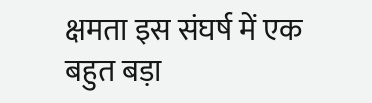क्षमता इस संघर्ष में एक बहुत बड़ा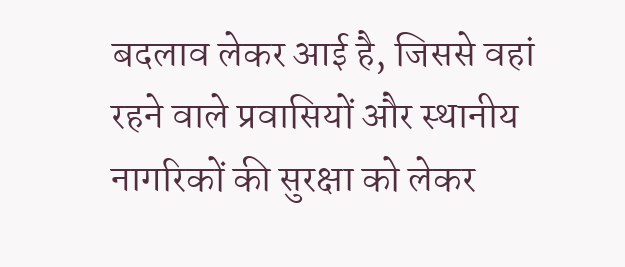बदलाव लेकर आई है, जिससे वहां रहने वाले प्रवासियों और स्थानीय नागरिकों की सुरक्षा को लेकर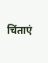चिंताएं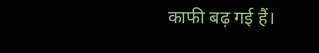काफी बढ़ गई हैं।